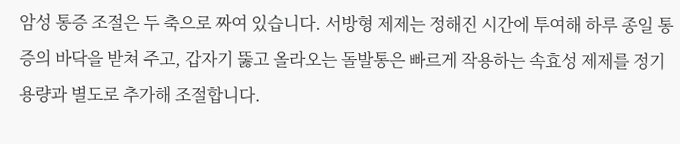암성 통증 조절은 두 축으로 짜여 있습니다. 서방형 제제는 정해진 시간에 투여해 하루 종일 통증의 바닥을 받쳐 주고, 갑자기 뚫고 올라오는 돌발통은 빠르게 작용하는 속효성 제제를 정기 용량과 별도로 추가해 조절합니다.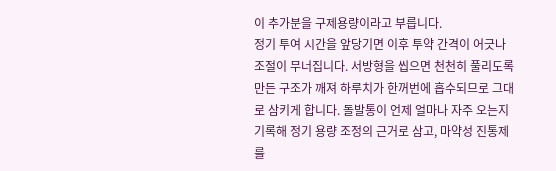이 추가분을 구제용량이라고 부릅니다.
정기 투여 시간을 앞당기면 이후 투약 간격이 어긋나 조절이 무너집니다. 서방형을 씹으면 천천히 풀리도록 만든 구조가 깨져 하루치가 한꺼번에 흡수되므로 그대로 삼키게 합니다. 돌발통이 언제 얼마나 자주 오는지 기록해 정기 용량 조정의 근거로 삼고, 마약성 진통제를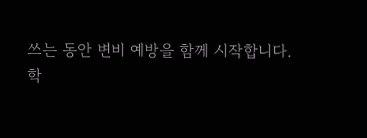쓰는 동안 변비 예방을 함께 시작합니다.
학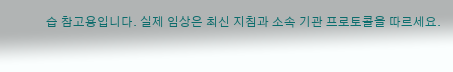습 참고용입니다. 실제 임상은 최신 지침과 소속 기관 프로토콜을 따르세요.